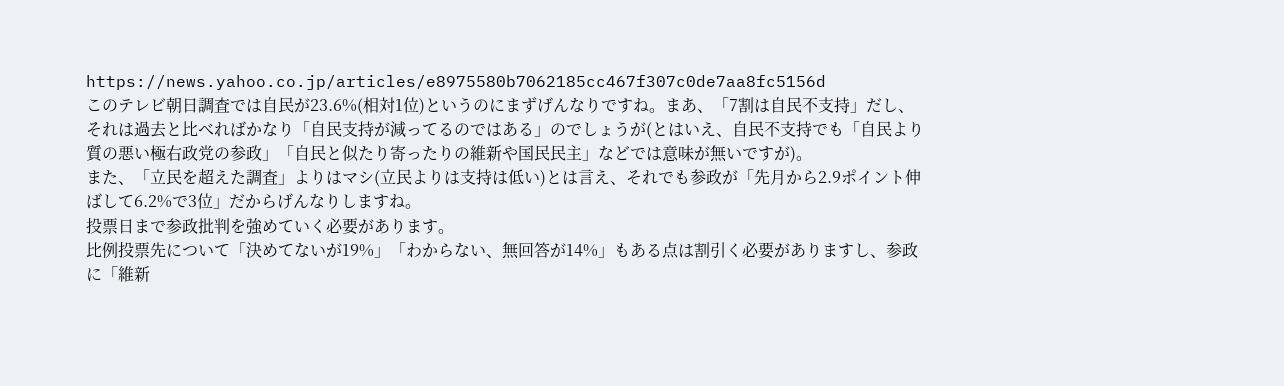https://news.yahoo.co.jp/articles/e8975580b7062185cc467f307c0de7aa8fc5156d
このテレビ朝日調査では自民が23.6%(相対1位)というのにまずげんなりですね。まあ、「7割は自民不支持」だし、それは過去と比べればかなり「自民支持が減ってるのではある」のでしょうが(とはいえ、自民不支持でも「自民より質の悪い極右政党の参政」「自民と似たり寄ったりの維新や国民民主」などでは意味が無いですが)。
また、「立民を超えた調査」よりはマシ(立民よりは支持は低い)とは言え、それでも参政が「先月から2.9ポイント伸ばして6.2%で3位」だからげんなりしますね。
投票日まで参政批判を強めていく必要があります。
比例投票先について「決めてないが19%」「わからない、無回答が14%」もある点は割引く必要がありますし、参政に「維新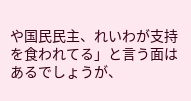や国民民主、れいわが支持を食われてる」と言う面はあるでしょうが、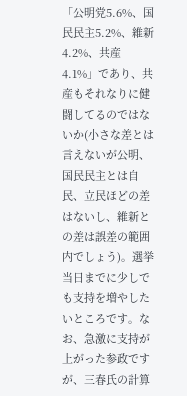「公明党5.6%、国民民主5.2%、維新4.2%、共産4.1%」であり、共産もそれなりに健闘してるのではないか(小さな差とは言えないが公明、国民民主とは自民、立民ほどの差はないし、維新との差は誤差の範囲内でしょう)。選挙当日までに少しでも支持を増やしたいところです。なお、急激に支持が上がった参政ですが、三春氏の計算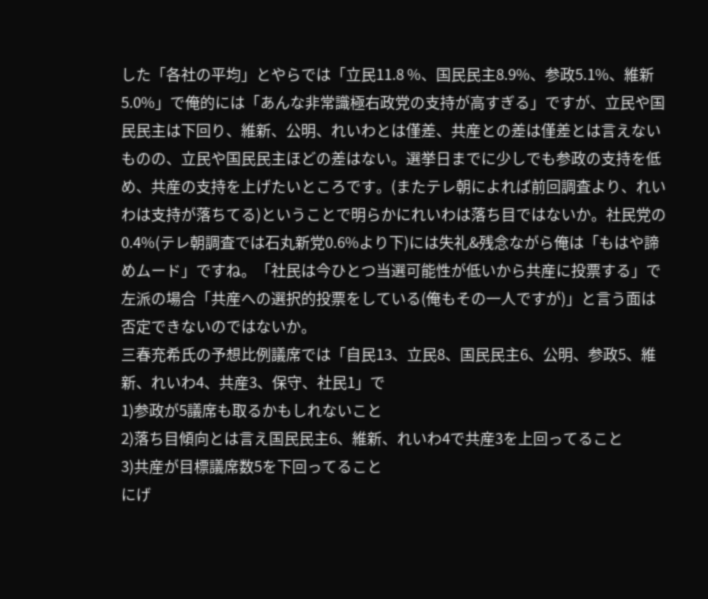した「各社の平均」とやらでは「立民11.8 %、国民民主8.9%、参政5.1%、維新5.0%」で俺的には「あんな非常識極右政党の支持が高すぎる」ですが、立民や国民民主は下回り、維新、公明、れいわとは僅差、共産との差は僅差とは言えないものの、立民や国民民主ほどの差はない。選挙日までに少しでも参政の支持を低め、共産の支持を上げたいところです。(またテレ朝によれば前回調査より、れいわは支持が落ちてる)ということで明らかにれいわは落ち目ではないか。社民党の0.4%(テレ朝調査では石丸新党0.6%より下)には失礼&残念ながら俺は「もはや諦めムード」ですね。「社民は今ひとつ当選可能性が低いから共産に投票する」で左派の場合「共産への選択的投票をしている(俺もその一人ですが)」と言う面は否定できないのではないか。
三春充希氏の予想比例議席では「自民13、立民8、国民民主6、公明、参政5、維新、れいわ4、共産3、保守、社民1」で
1)参政が5議席も取るかもしれないこと
2)落ち目傾向とは言え国民民主6、維新、れいわ4で共産3を上回ってること
3)共産が目標議席数5を下回ってること
にげ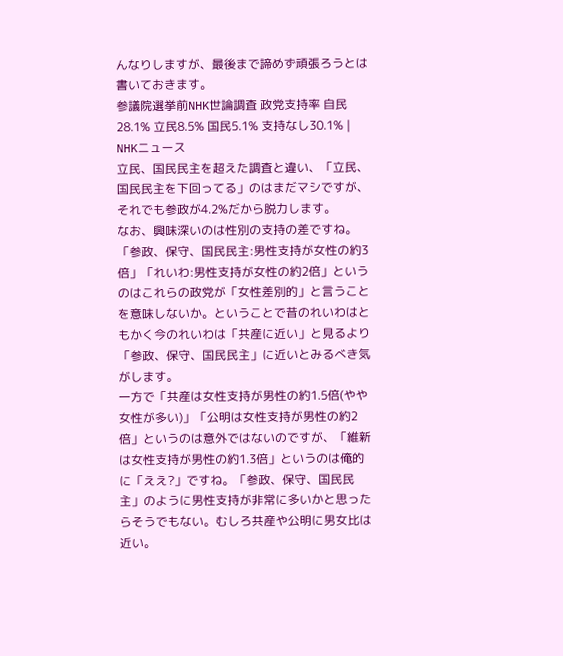んなりしますが、最後まで諦めず頑張ろうとは書いておきます。
参議院選挙前NHK世論調査 政党支持率 自民28.1% 立民8.5% 国民5.1% 支持なし30.1% | NHKニュース
立民、国民民主を超えた調査と違い、「立民、国民民主を下回ってる」のはまだマシですが、それでも参政が4.2%だから脱力します。
なお、興味深いのは性別の支持の差ですね。「参政、保守、国民民主:男性支持が女性の約3倍」「れいわ:男性支持が女性の約2倍」というのはこれらの政党が「女性差別的」と言うことを意味しないか。ということで昔のれいわはともかく今のれいわは「共産に近い」と見るより「参政、保守、国民民主」に近いとみるべき気がします。
一方で「共産は女性支持が男性の約1.5倍(やや女性が多い)」「公明は女性支持が男性の約2倍」というのは意外ではないのですが、「維新は女性支持が男性の約1.3倍」というのは俺的に「ええ?」ですね。「参政、保守、国民民主」のように男性支持が非常に多いかと思ったらそうでもない。むしろ共産や公明に男女比は近い。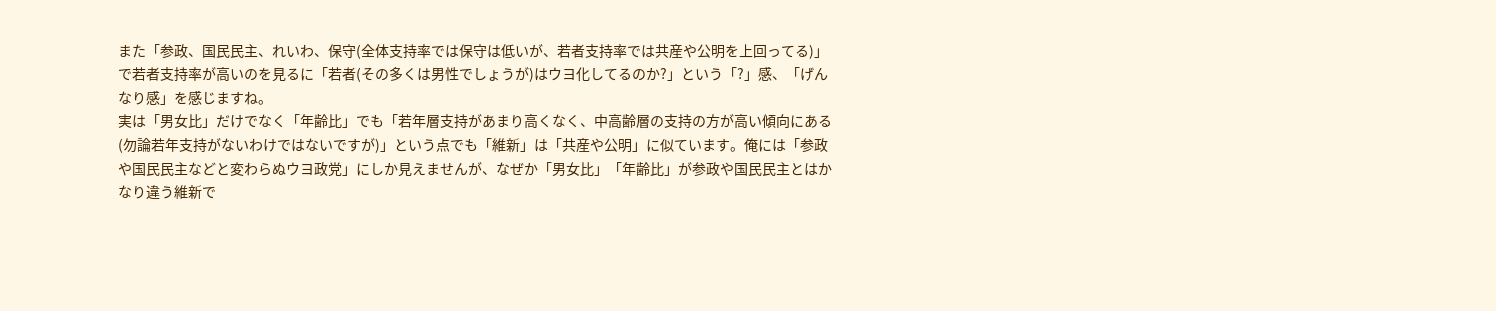また「参政、国民民主、れいわ、保守(全体支持率では保守は低いが、若者支持率では共産や公明を上回ってる)」で若者支持率が高いのを見るに「若者(その多くは男性でしょうが)はウヨ化してるのか?」という「?」感、「げんなり感」を感じますね。
実は「男女比」だけでなく「年齢比」でも「若年層支持があまり高くなく、中高齢層の支持の方が高い傾向にある(勿論若年支持がないわけではないですが)」という点でも「維新」は「共産や公明」に似ています。俺には「参政や国民民主などと変わらぬウヨ政党」にしか見えませんが、なぜか「男女比」「年齢比」が参政や国民民主とはかなり違う維新で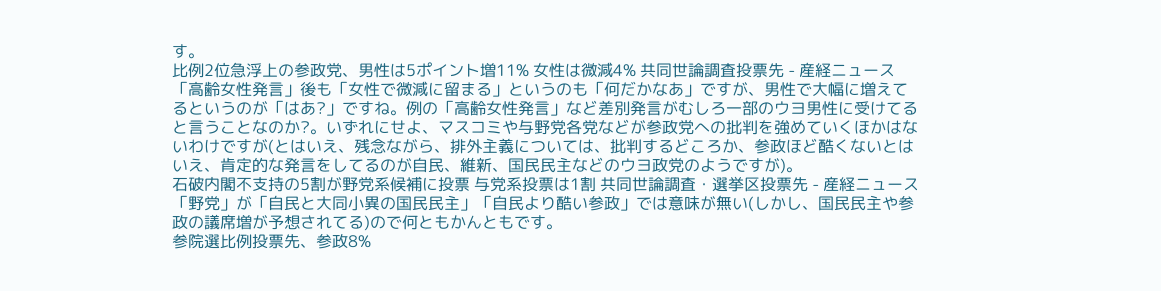す。
比例2位急浮上の参政党、男性は5ポイント増11% 女性は微減4% 共同世論調査投票先 - 産経ニュース
「高齢女性発言」後も「女性で微減に留まる」というのも「何だかなあ」ですが、男性で大幅に増えてるというのが「はあ?」ですね。例の「高齢女性発言」など差別発言がむしろ一部のウヨ男性に受けてると言うことなのか?。いずれにせよ、マスコミや与野党各党などが参政党への批判を強めていくほかはないわけですが(とはいえ、残念ながら、排外主義については、批判するどころか、参政ほど酷くないとはいえ、肯定的な発言をしてるのが自民、維新、国民民主などのウヨ政党のようですが)。
石破内閣不支持の5割が野党系候補に投票 与党系投票は1割 共同世論調査・選挙区投票先 - 産経ニュース
「野党」が「自民と大同小異の国民民主」「自民より酷い参政」では意味が無い(しかし、国民民主や参政の議席増が予想されてる)ので何ともかんともです。
参院選比例投票先、参政8%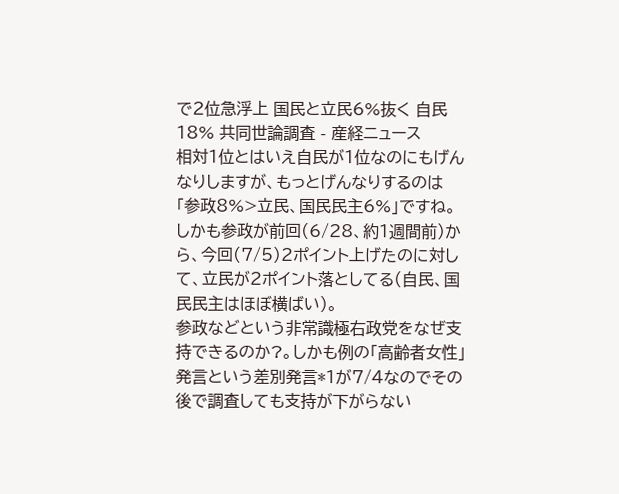で2位急浮上 国民と立民6%抜く 自民18% 共同世論調査 - 産経ニュース
相対1位とはいえ自民が1位なのにもげんなりしますが、もっとげんなりするのは「参政8%>立民、国民民主6%」ですね。
しかも参政が前回(6/28、約1週間前)から、今回(7/5)2ポイント上げたのに対して、立民が2ポイント落としてる(自民、国民民主はほぼ横ばい)。
参政などという非常識極右政党をなぜ支持できるのか?。しかも例の「高齢者女性」発言という差別発言*1が7/4なのでその後で調査しても支持が下がらない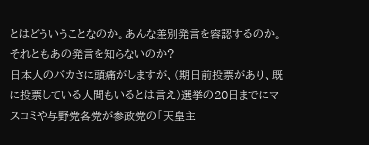とはどういうことなのか。あんな差別発言を容認するのか。それともあの発言を知らないのか?
日本人のバカさに頭痛がしますが、(期日前投票があり、既に投票している人間もいるとは言え)選挙の20日までにマスコミや与野党各党が参政党の「天皇主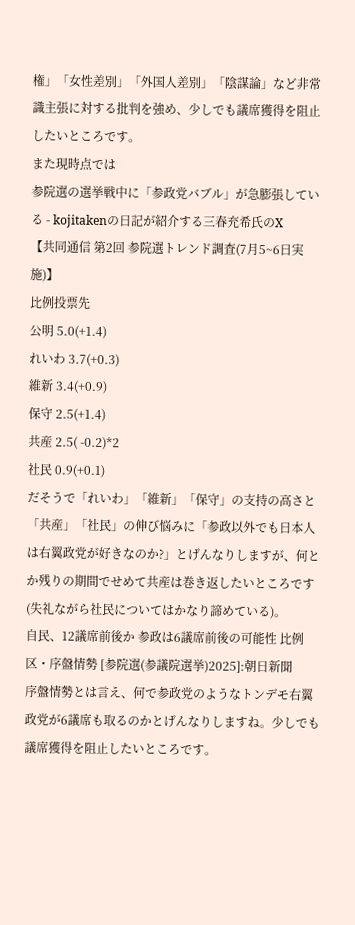権」「女性差別」「外国人差別」「陰謀論」など非常識主張に対する批判を強め、少しでも議席獲得を阻止したいところです。
また現時点では
参院選の選挙戦中に「参政党バブル」が急膨張している - kojitakenの日記が紹介する三春充希氏のX
【共同通信 第2回 参院選トレンド調査(7月5~6日実施)】
比例投票先
公明 5.0(+1.4)
れいわ 3.7(+0.3)
維新 3.4(+0.9)
保守 2.5(+1.4)
共産 2.5( -0.2)*2
社民 0.9(+0.1)
だそうで「れいわ」「維新」「保守」の支持の高さと「共産」「社民」の伸び悩みに「参政以外でも日本人は右翼政党が好きなのか?」とげんなりしますが、何とか残りの期間でせめて共産は巻き返したいところです(失礼ながら社民についてはかなり諦めている)。
自民、12議席前後か 参政は6議席前後の可能性 比例区・序盤情勢 [参院選(参議院選挙)2025]:朝日新聞
序盤情勢とは言え、何で参政党のようなトンデモ右翼政党が6議席も取るのかとげんなりしますね。少しでも議席獲得を阻止したいところです。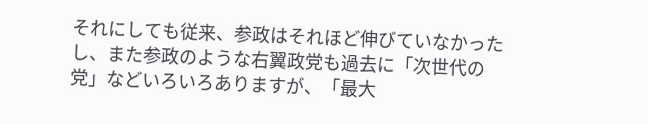それにしても従来、参政はそれほど伸びていなかったし、また参政のような右翼政党も過去に「次世代の党」などいろいろありますが、「最大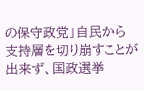の保守政党」自民から支持層を切り崩すことが出来ず、国政選挙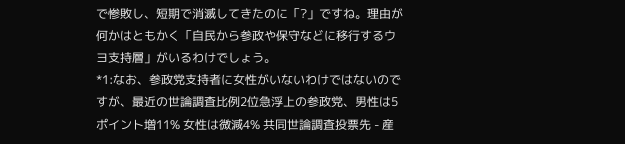で惨敗し、短期で消滅してきたのに「?」ですね。理由が何かはともかく「自民から参政や保守などに移行するウヨ支持層」がいるわけでしょう。
*1:なお、参政党支持者に女性がいないわけではないのですが、最近の世論調査比例2位急浮上の参政党、男性は5ポイント増11% 女性は微減4% 共同世論調査投票先 - 産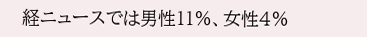経ニュースでは男性11%、女性4%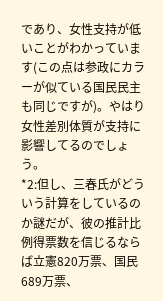であり、女性支持が低いことがわかっています(この点は参政にカラーが似ている国民民主も同じですが)。やはり女性差別体質が支持に影響してるのでしょう。
*2:但し、三春氏がどういう計算をしているのか謎だが、彼の推計比例得票数を信じるならば立憲820万票、国民689万票、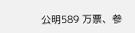公明589 万票、参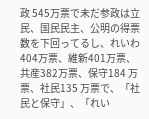政 545万票で未だ参政は立民、国民民主、公明の得票数を下回ってるし、れいわ404万票、維新401万票、共産382万票、保守184 万票、社民135 万票で、「社民と保守」、「れい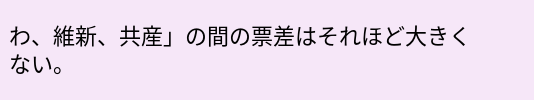わ、維新、共産」の間の票差はそれほど大きくない。